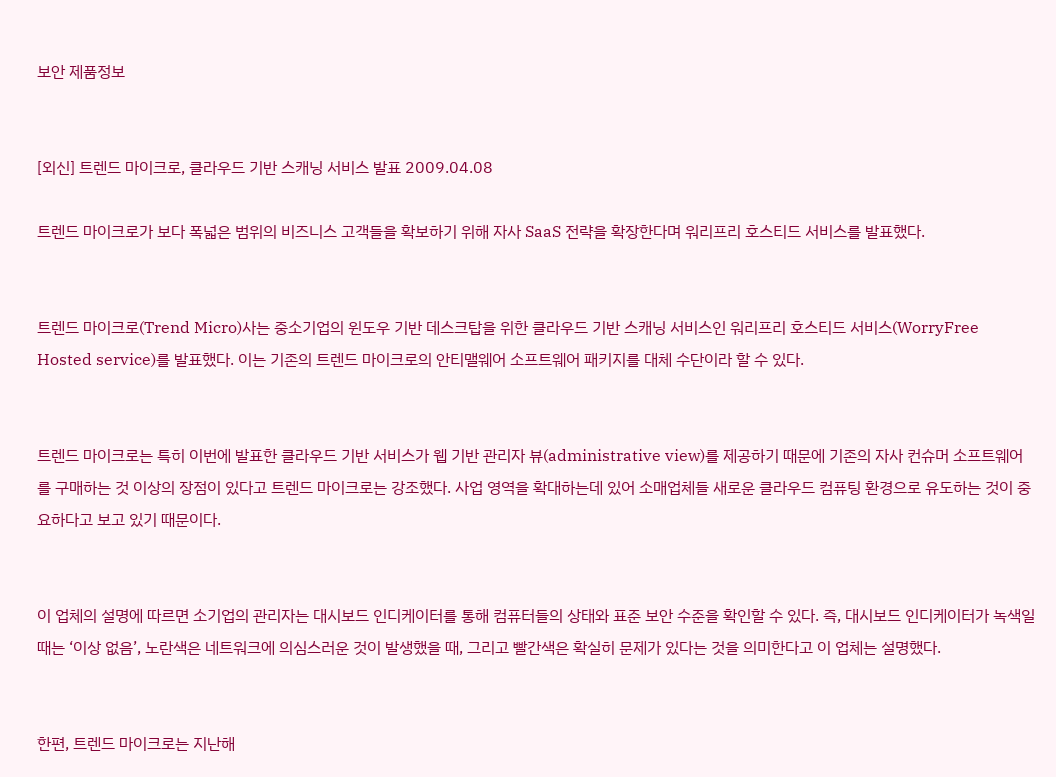보안 제품정보


[외신] 트렌드 마이크로, 클라우드 기반 스캐닝 서비스 발표 2009.04.08

트렌드 마이크로가 보다 폭넓은 범위의 비즈니스 고객들을 확보하기 위해 자사 SaaS 전략을 확장한다며 워리프리 호스티드 서비스를 발표했다.


트렌드 마이크로(Trend Micro)사는 중소기업의 윈도우 기반 데스크탑을 위한 클라우드 기반 스캐닝 서비스인 워리프리 호스티드 서비스(WorryFree Hosted service)를 발표했다. 이는 기존의 트렌드 마이크로의 안티맬웨어 소프트웨어 패키지를 대체 수단이라 할 수 있다.


트렌드 마이크로는 특히 이번에 발표한 클라우드 기반 서비스가 웹 기반 관리자 뷰(administrative view)를 제공하기 때문에 기존의 자사 컨슈머 소프트웨어를 구매하는 것 이상의 장점이 있다고 트렌드 마이크로는 강조했다. 사업 영역을 확대하는데 있어 소매업체들 새로운 클라우드 컴퓨팅 환경으로 유도하는 것이 중요하다고 보고 있기 때문이다.


이 업체의 설명에 따르면 소기업의 관리자는 대시보드 인디케이터를 통해 컴퓨터들의 상태와 표준 보안 수준을 확인할 수 있다. 즉, 대시보드 인디케이터가 녹색일 때는 ‘이상 없음’, 노란색은 네트워크에 의심스러운 것이 발생했을 때, 그리고 빨간색은 확실히 문제가 있다는 것을 의미한다고 이 업체는 설명했다.


한편, 트렌드 마이크로는 지난해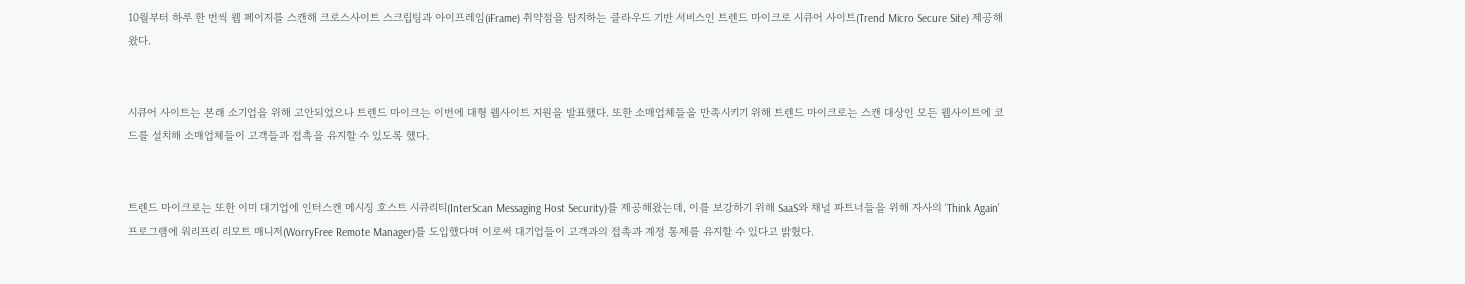10월부터 하루 한 번씩 웹 페이지를 스캔해 크로스사이트 스크립팅과 아이프레임(iFrame) 취약점을 탐지하는 클라우드 기반 서비스인 트렌드 마이크로 시큐어 사이트(Trend Micro Secure Site) 제공해왔다.


시큐어 사이트는 본래 소기업을 위해 고안되었으나 트렌드 마이크는 이번에 대형 웹사이트 지원을 발표했다. 또한 소매업체들을 만족시키기 위해 트렌드 마이크로는 스캔 대상인 모든 웹사이트에 코드를 설치해 소매업체들이 고객들과 접촉을 유지할 수 있도록 했다.


트렌드 마이크로는 또한 이미 대기업에 인터스캔 메시징 호스트 시큐리티(InterScan Messaging Host Security)를 제공해왔는데, 이를 보강하기 위해 SaaS와 채널 파트너들을 위해 자사의 ‘Think Again’ 프로그램에 워리프리 리모트 매니저(WorryFree Remote Manager)를 도입했다며 이로써 대기업들이 고객과의 접촉과 계정 통제를 유지할 수 있다고 밝혔다.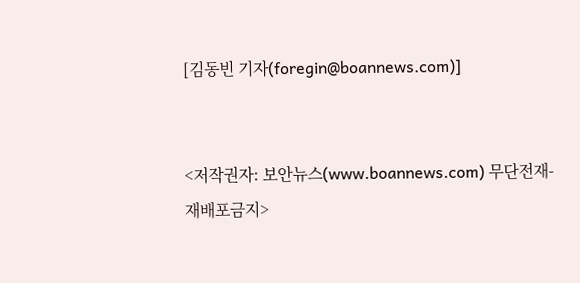[김동빈 기자(foregin@boannews.com)]


<저작권자: 보안뉴스(www.boannews.com) 무단전재-재배포금지>